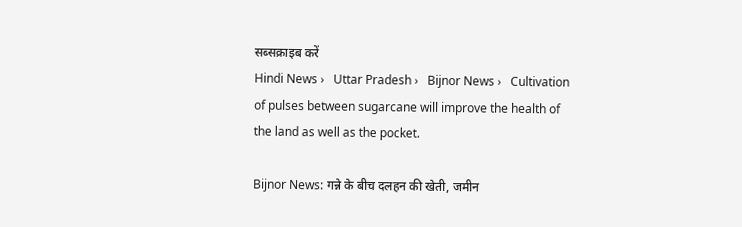सब्सक्राइब करें
Hindi News ›   Uttar Pradesh ›   Bijnor News ›   Cultivation of pulses between sugarcane will improve the health of the land as well as the pocket.

Bijnor News: गन्ने के बीच दलहन की खेती, जमीन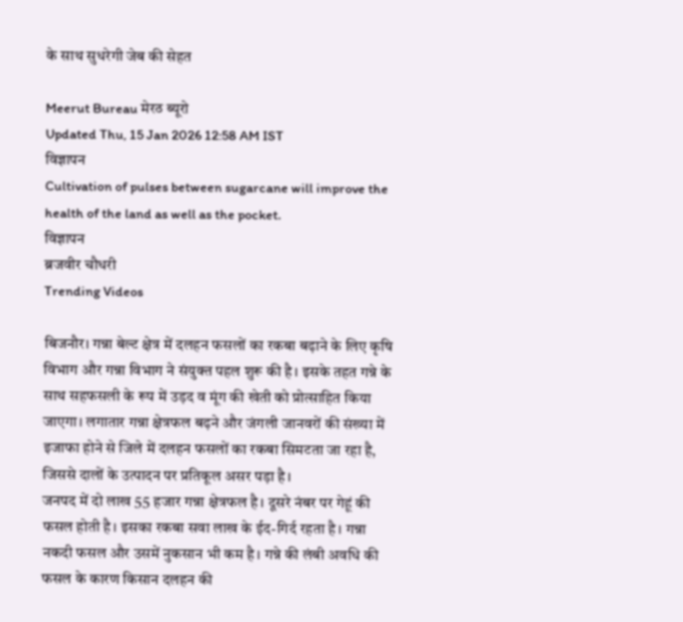के साथ सुधरेगी जेब की सेहत

Meerut Bureau मेरठ ब्यूरो
Updated Thu, 15 Jan 2026 12:58 AM IST
विज्ञापन
Cultivation of pulses between sugarcane will improve the health of the land as well as the pocket.
विज्ञापन
ब्रजवीर चौधरी
Trending Videos

बिजनौर। गन्ना बेल्ट क्षेत्र में दलहन फसलों का रकबा बढ़ाने के लिए कृषि विभाग और गन्ना विभाग ने संयुक्त पहल शुरू की है। इसके तहत गन्ने के साथ सहफसली के रूप में उड़द व मूंग की खेती को प्रोत्साहित किया जाएगा। लगातार गन्ना क्षेत्रफल बढ़ने और जंगली जानवरों की संख्या में इजाफा होने से जिले में दलहन फसलों का रकबा सिमटता जा रहा है, जिससे दालों के उत्पादन पर प्रतिकूल असर पड़ा है।
जनपद में दो लाख 55 हजार गन्ना क्षेत्रफल है। दूसरे नंबर पर गेहूं की फसल होती है। इसका रकबा सवा लाख के ईद-गिर्द रहता है। गन्ना नकदी फसल और उसमें नुकसान भी कम है। गन्ने की लंबी अवधि की फसल के कारण किसान दलहन की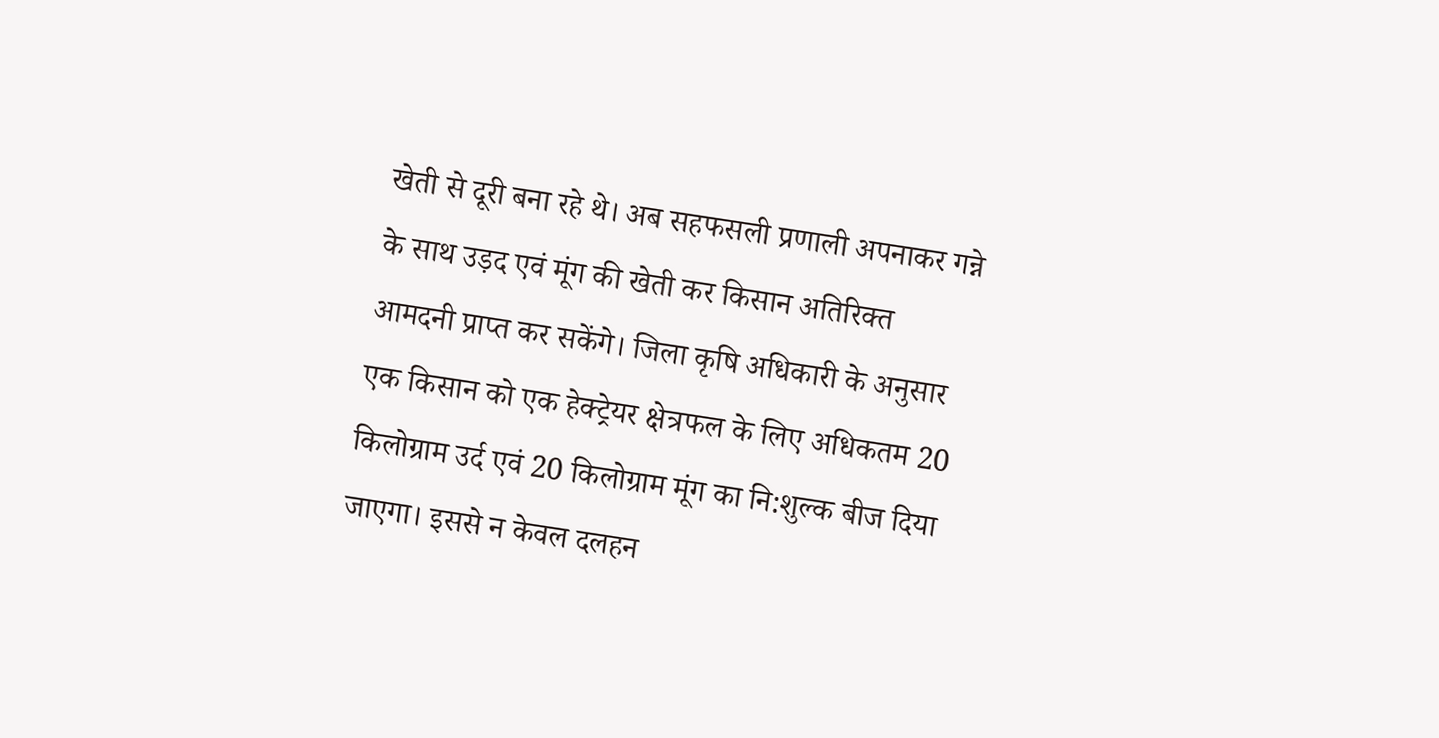खेती से दूरी बना रहे थे। अब सहफसली प्रणाली अपनाकर गन्ने के साथ उड़द एवं मूंग की खेती कर किसान अतिरिक्त आमदनी प्राप्त कर सकेंगे। जिला कृषि अधिकारी के अनुसार एक किसान को एक हेक्ट्रेयर क्षेत्रफल के लिए अधिकतम 20 किलोग्राम उर्द एवं 20 किलोग्राम मूंग का नि:शुल्क बीज दिया जाएगा। इससे न केवल दलहन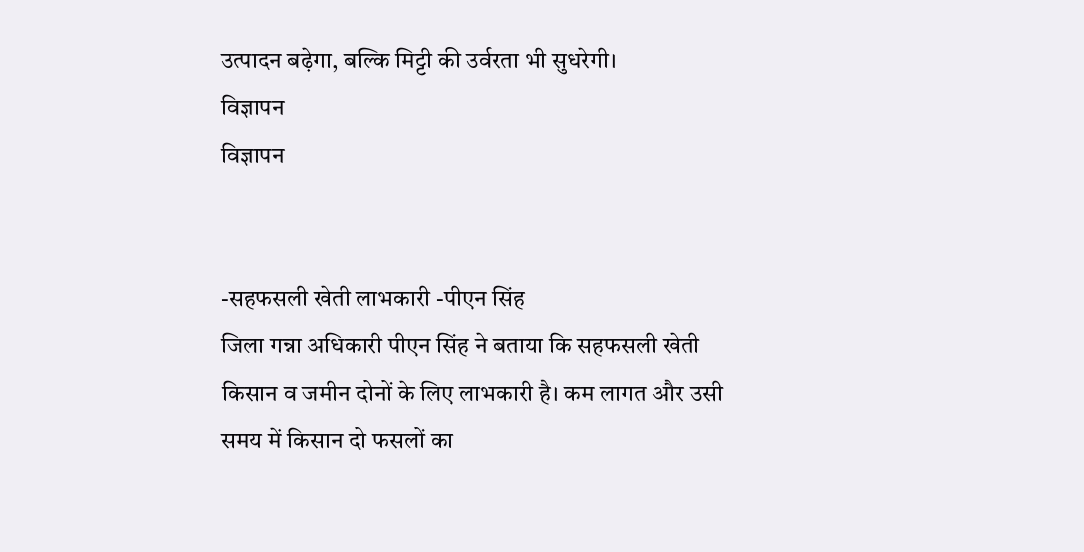उत्पादन बढ़ेगा, बल्कि मिट्टी की उर्वरता भी सुधरेगी।
विज्ञापन
विज्ञापन


-सहफसली खेती लाभकारी -पीएन सिंह
जिला गन्ना अधिकारी पीएन सिंह ने बताया कि सहफसली खेती किसान व जमीन दोनों के लिए लाभकारी है। कम लागत और उसी समय में किसान दो फसलों का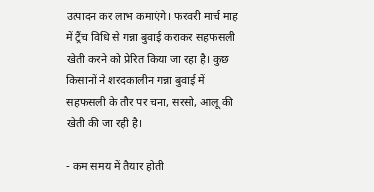उत्पादन कर लाभ कमाएंगे। फरवरी मार्च माह में ट्रैंच विधि से गन्ना बुवाई कराकर सहफसली खेती करने को प्रेरित किया जा रहा है। कुछ किसानों ने शरदकालीन गन्ना बुवाई में सहफसली के तौर पर चना, सरसो, आलू की खेती की जा रही है।

- कम समय में तैयार होती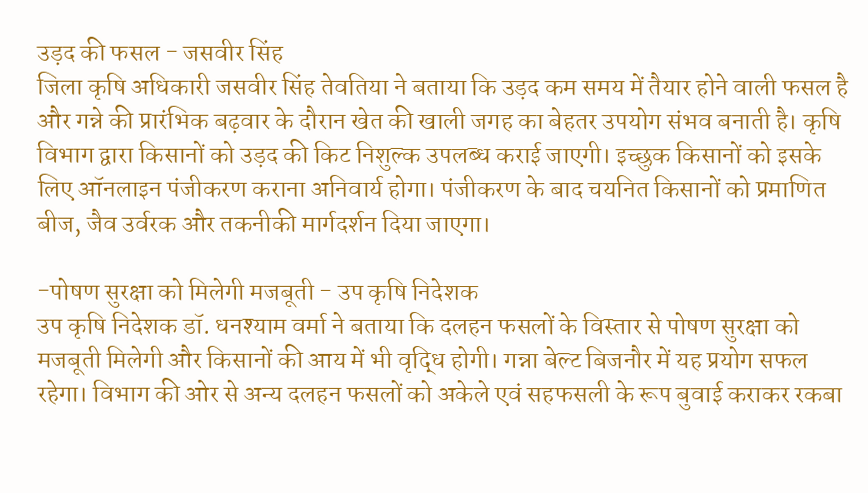उड़द की फसल - जसवीर सिंह
जिला कृषि अधिकारी जसवीर सिंह तेवतिया ने बताया कि उड़द कम समय में तैयार होने वाली फसल है और गन्ने की प्रारंभिक बढ़वार के दौरान खेत की खाली जगह का बेहतर उपयोग संभव बनाती है। कृषि विभाग द्वारा किसानों को उड़द की किट निशुल्क उपलब्ध कराई जाएगी। इच्छुक किसानों को इसके लिए ऑनलाइन पंजीकरण कराना अनिवार्य होगा। पंजीकरण के बाद चयनित किसानों को प्रमाणित बीज, जैव उर्वरक और तकनीकी मार्गदर्शन दिया जाएगा।

-पोषण सुरक्षा को मिलेगी मजबूती - उप कृषि निदेशक
उप कृषि निदेशक डॉ. धनश्याम वर्मा ने बताया कि दलहन फसलों के विस्तार से पोषण सुरक्षा को मजबूती मिलेगी और किसानों की आय में भी वृद्धि होगी। गन्ना बेल्ट बिजनौर में यह प्रयोग सफल रहेगा। विभाग की ओर से अन्य दलहन फसलों को अकेले एवं सहफसली के रूप बुवाई कराकर रकबा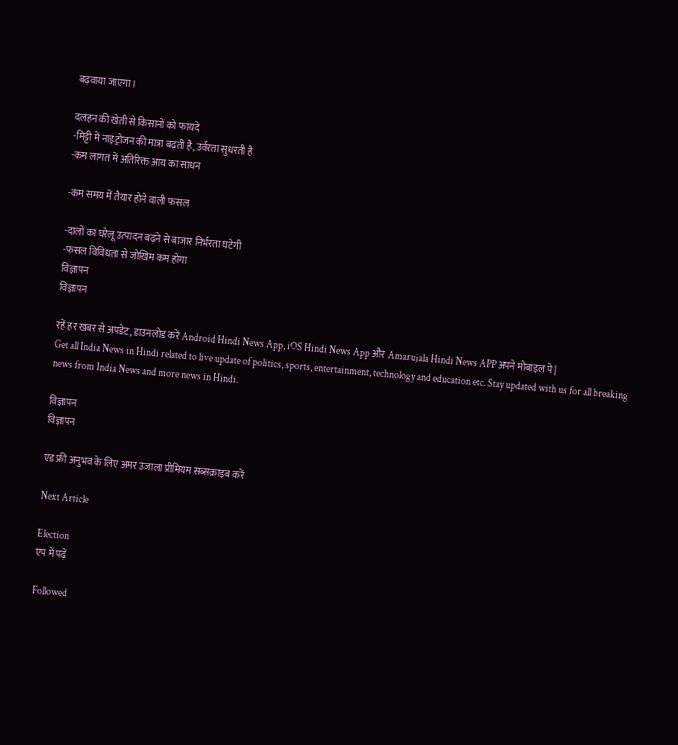बढ़वाया जाएगा।

दलहन की खेती से किसानों को फायदे
-मिट्टी में नाइट्रोजन की मात्रा बढ़ती है, उर्वरता सुधरती है
-कम लागत में अतिरिक्त आय का साधन

-कम समय में तैयार होने वाली फसल

-दालों का घरेलू उत्पादन बढ़ने से बाजार निर्भरता घटेगी
-फसल विविधता से जोखिम कम होगा
विज्ञापन
विज्ञापन

रहें हर खबर से अपडेट, डाउनलोड करें Android Hindi News App, iOS Hindi News App और Amarujala Hindi News APP अपने मोबाइल पे|
Get all India News in Hindi related to live update of politics, sports, entertainment, technology and education etc. Stay updated with us for all breaking news from India News and more news in Hindi.

विज्ञापन
विज्ञापन

एड फ्री अनुभव के लिए अमर उजाला प्रीमियम सब्सक्राइब करें

Next Article

Election
एप में पढ़ें

Followed